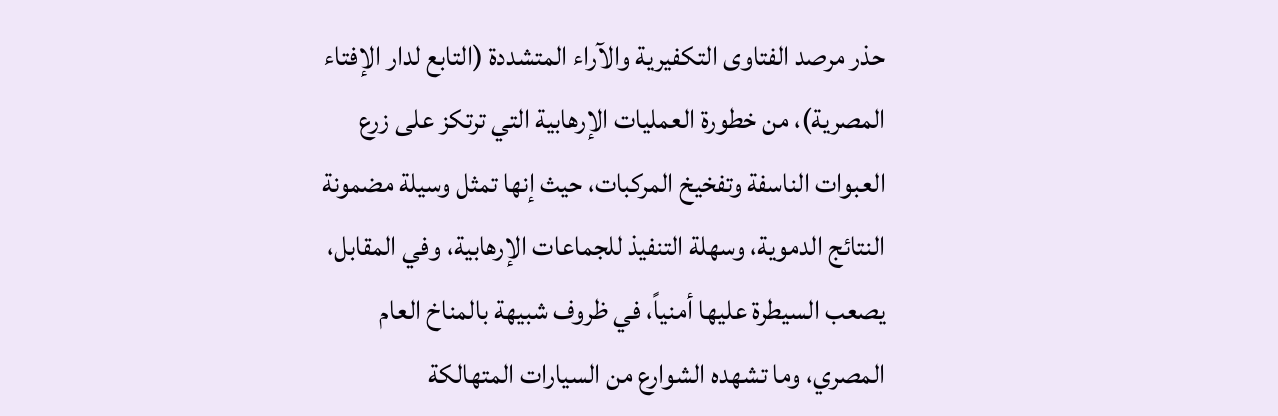حذر مرصد الفتاوى التكفيرية والآراء المتشددة (التابع لدار الإفتاء المصرية)، من خطورة العمليات الإرهابية التي ترتكز على زرع العبوات الناسفة وتفخيخ المركبات، حيث إنها تمثل وسيلة مضمونة النتائج الدموية، وسهلة التنفيذ للجماعات الإرهابية، وفي المقابل، يصعب السيطرة عليها أمنياً، في ظروف شبيهة بالمناخ العام المصري، وما تشهده الشوارع من السيارات المتهالكة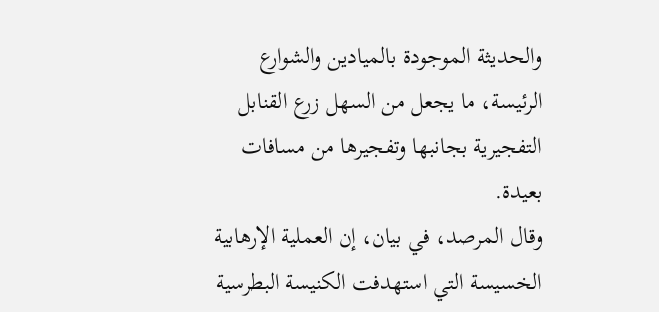والحديثة الموجودة بالميادين والشوارع الرئيسة، ما يجعل من السهل زرع القنابل التفجيرية بجانبها وتفجيرها من مسافات بعيدة.
وقال المرصد، في بيان، إن العملية الإرهابية الخسيسة التي استهدفت الكنيسة البطرسية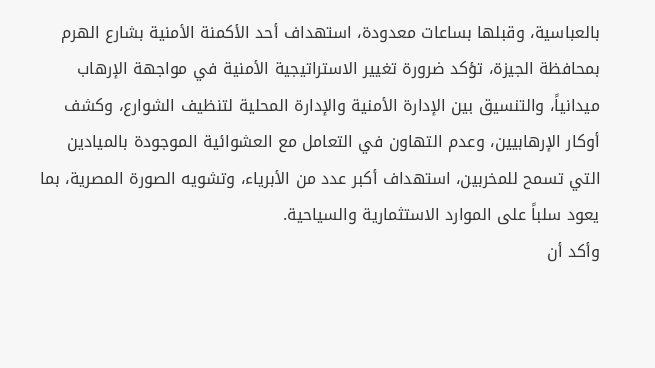بالعباسية، وقبلها بساعات معدودة، استهداف أحد الأكمنة الأمنية بشارع الهرم بمحافظة الجيزة، تؤكد ضرورة تغيير الاستراتيجية الأمنية في مواجهة الإرهاب ميدانياً، والتنسيق بين الإدارة الأمنية والإدارة المحلية لتنظيف الشوارع، وكشف أوكار الإرهابيين، وعدم التهاون في التعامل مع العشوائية الموجودة بالميادين التي تسمح للمخربين، استهداف أكبر عدد من الأبرياء، وتشويه الصورة المصرية، بما يعود سلباً على الموارد الاستثمارية والسياحية.
وأكد أن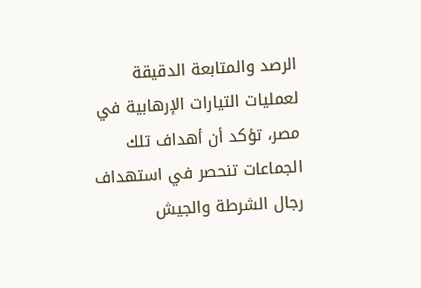الرصد والمتابعة الدقيقة لعمليات التيارات الإرهابية في مصر، تؤكد أن أهداف تلك الجماعات تنحصر في استهداف رجال الشرطة والجيش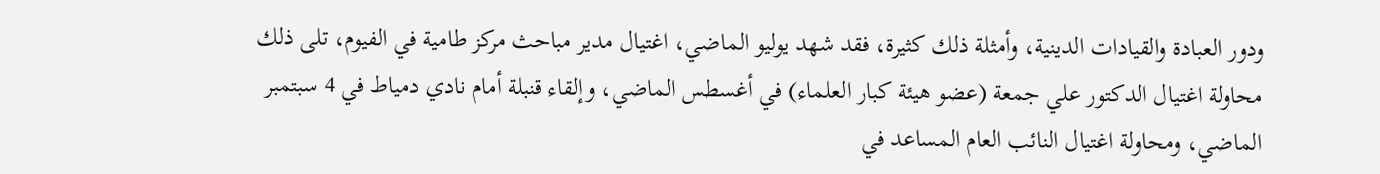ودور العبادة والقيادات الدينية، وأمثلة ذلك كثيرة، فقد شهد يوليو الماضي، اغتيال مدير مباحث مركز طامية في الفيوم، تلى ذلك محاولة اغتيال الدكتور علي جمعة (عضو هيئة كبار العلماء) في أغسطس الماضي، وإلقاء قنبلة أمام نادي دمياط في 4 سبتمبر الماضي، ومحاولة اغتيال النائب العام المساعد في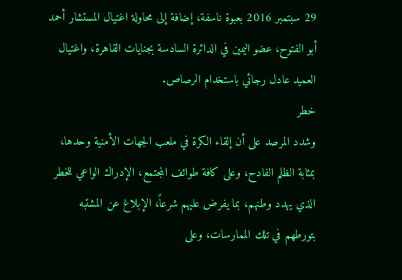29 سبتمبر 2016 بعبوة ناسفة، إضافة إلى محاولة اغتيال المستشار أحمد أبو الفتوح، عضو اليمين في الدائرة السادسة بجنايات القاهرة، واغتيال العميد عادل رجائي باستخدام الرصاص.
خطر
وشدد المرصد على أن إلقاء الكرة في ملعب الجهات الأمنية وحدها، بمثابة الظلم الفادح، وعلى كافة طوائف المجتمع، الإدراك الواعي للخطر الذي يهدد وطنهم، بما يفرض عليهم شرعاً، الإبلاغ عن المشتبه بتورطهم في تلك الممارسات، وعلى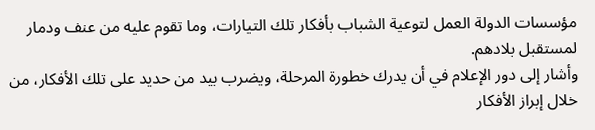مؤسسات الدولة العمل لتوعية الشباب بأفكار تلك التيارات، وما تقوم عليه من عنف ودمار لمستقبل بلادهم.
وأشار إلى دور الإعلام في أن يدرك خطورة المرحلة، ويضرب بيد من حديد على تلك الأفكار، من خلال إبراز الأفكار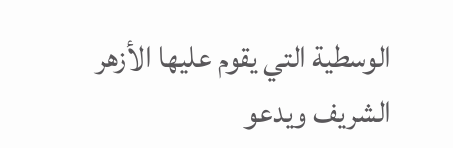الوسطية التي يقوم عليها الأزهر الشريف ويدعو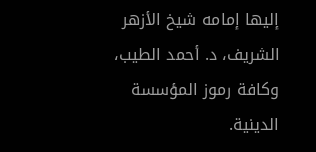إليها إمامه شيخ الأزهر الشريف، د. أحمد الطيب، وكافة رموز المؤسسة الدينية.